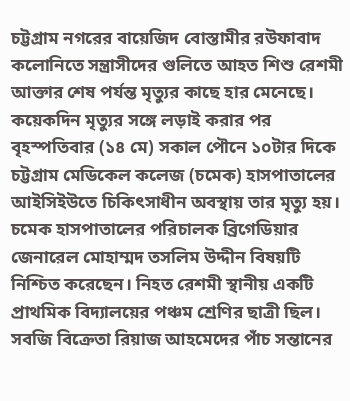চট্টগ্রাম নগরের বায়েজিদ বোস্তামীর রউফাবাদ কলোনিতে সন্ত্রাসীদের গুলিতে আহত শিশু রেশমী আক্তার শেষ পর্যন্ত মৃত্যুর কাছে হার মেনেছে। কয়েকদিন মৃত্যুর সঙ্গে লড়াই করার পর বৃহস্পতিবার (১৪ মে) সকাল পৌনে ১০টার দিকে চট্টগ্রাম মেডিকেল কলেজ (চমেক) হাসপাতালের আইসিইউতে চিকিৎসাধীন অবস্থায় তার মৃত্যু হয়। চমেক হাসপাতালের পরিচালক ব্রিগেডিয়ার জেনারেল মোহাম্মদ তসলিম উদ্দীন বিষয়টি নিশ্চিত করেছেন। নিহত রেশমী স্থানীয় একটি প্রাথমিক বিদ্যালয়ের পঞ্চম শ্রেণির ছাত্রী ছিল। সবজি বিক্রেতা রিয়াজ আহমেদের পাঁচ সন্তানের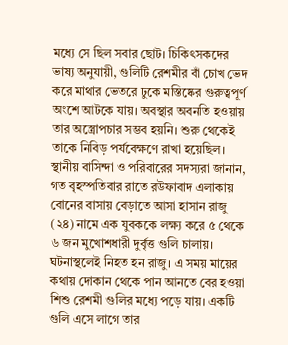মধ্যে সে ছিল সবার ছোট। চিকিৎসকদের ভাষ্য অনুযায়ী, গুলিটি রেশমীর বাঁ চোখ ভেদ করে মাথার ভেতরে ঢুকে মস্তিষ্কের গুরুত্বপূর্ণ অংশে আটকে যায়। অবস্থার অবনতি হওয়ায় তার অস্ত্রোপচার সম্ভব হয়নি। শুরু থেকেই তাকে নিবিড় পর্যবেক্ষণে রাখা হয়েছিল। স্থানীয় বাসিন্দা ও পরিবারের সদস্যরা জানান, গত বৃহস্পতিবার রাতে রউফাবাদ এলাকায় বোনের বাসায় বেড়াতে আসা হাসান রাজু (২৪) নামে এক যুবককে লক্ষ্য করে ৫ থেকে ৬ জন মুখোশধারী দুর্বৃত্ত গুলি চালায়। ঘটনাস্থলেই নিহত হন রাজু। এ সময় মায়ের কথায় দোকান থেকে পান আনতে বের হওয়া শিশু রেশমী গুলির মধ্যে পড়ে যায়। একটি গুলি এসে লাগে তার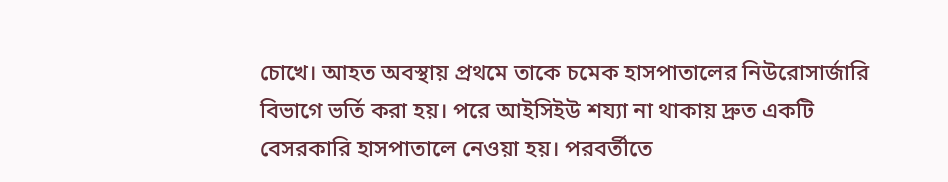চোখে। আহত অবস্থায় প্রথমে তাকে চমেক হাসপাতালের নিউরোসার্জারি বিভাগে ভর্তি করা হয়। পরে আইসিইউ শয্যা না থাকায় দ্রুত একটি বেসরকারি হাসপাতালে নেওয়া হয়। পরবর্তীতে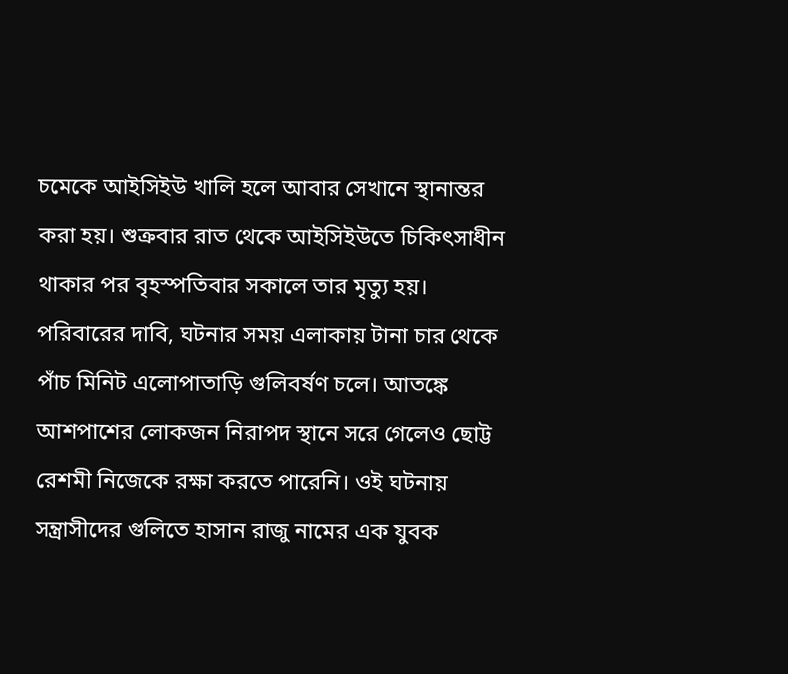চমেকে আইসিইউ খালি হলে আবার সেখানে স্থানান্তর করা হয়। শুক্রবার রাত থেকে আইসিইউতে চিকিৎসাধীন থাকার পর বৃহস্পতিবার সকালে তার মৃত্যু হয়। পরিবারের দাবি, ঘটনার সময় এলাকায় টানা চার থেকে পাঁচ মিনিট এলোপাতাড়ি গুলিবর্ষণ চলে। আতঙ্কে আশপাশের লোকজন নিরাপদ স্থানে সরে গেলেও ছোট্ট রেশমী নিজেকে রক্ষা করতে পারেনি। ওই ঘটনায় সন্ত্রাসীদের গুলিতে হাসান রাজু নামের এক যুবক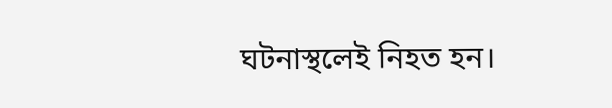ঘটনাস্থলেই নিহত হন।